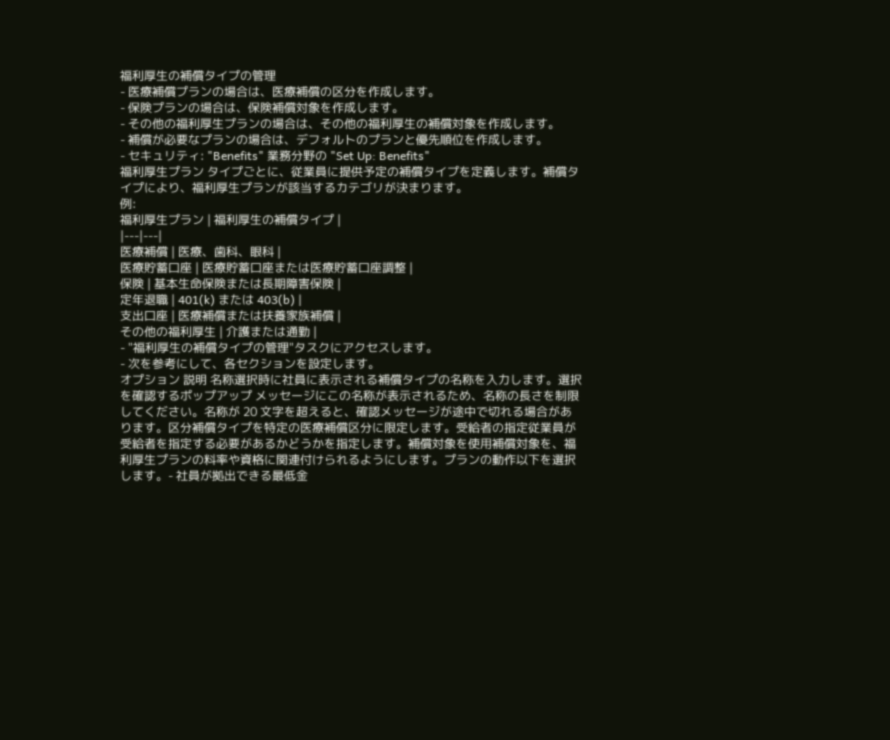福利厚生の補償タイプの管理
- 医療補償プランの場合は、医療補償の区分を作成します。
- 保険プランの場合は、保険補償対象を作成します。
- その他の福利厚生プランの場合は、その他の福利厚生の補償対象を作成します。
- 補償が必要なプランの場合は、デフォルトのプランと優先順位を作成します。
- セキュリティ: "Benefits" 業務分野の "Set Up: Benefits"
福利厚生プラン タイプごとに、従業員に提供予定の補償タイプを定義します。補償タイプにより、福利厚生プランが該当するカテゴリが決まります。
例:
福利厚生プラン | 福利厚生の補償タイプ |
|---|---|
医療補償 | 医療、歯科、眼科 |
医療貯蓄口座 | 医療貯蓄口座または医療貯蓄口座調整 |
保険 | 基本生命保険または長期障害保険 |
定年退職 | 401(k) または 403(b) |
支出口座 | 医療補償または扶養家族補償 |
その他の福利厚生 | 介護または通勤 |
- "福利厚生の補償タイプの管理"タスクにアクセスします。
- 次を参考にして、各セクションを設定します。
オプション 説明 名称選択時に社員に表示される補償タイプの名称を入力します。選択を確認するポップアップ メッセージにこの名称が表示されるため、名称の長さを制限してください。名称が 20 文字を超えると、確認メッセージが途中で切れる場合があります。区分補償タイプを特定の医療補償区分に限定します。受給者の指定従業員が受給者を指定する必要があるかどうかを指定します。補償対象を使用補償対象を、福利厚生プランの料率や資格に関連付けられるようにします。プランの動作以下を選択します。- 社員が拠出できる最低金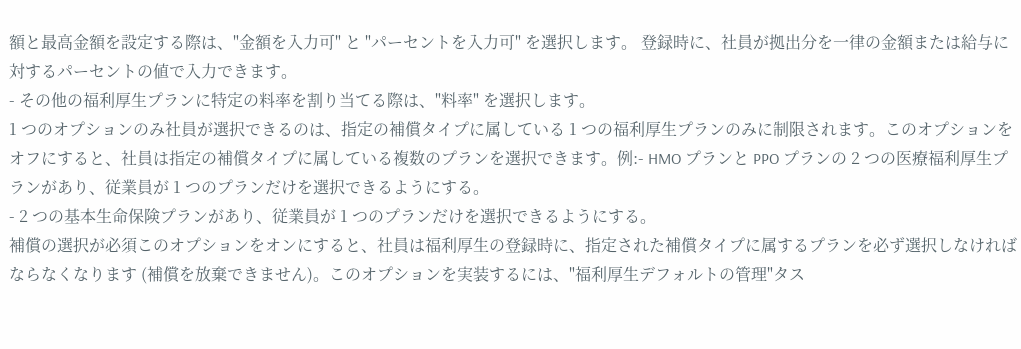額と最高金額を設定する際は、"金額を入力可" と "パーセントを入力可" を選択します。 登録時に、社員が拠出分を一律の金額または給与に対するパーセントの値で入力できます。
- その他の福利厚生プランに特定の料率を割り当てる際は、"料率" を選択します。
1 つのオプションのみ社員が選択できるのは、指定の補償タイプに属している 1 つの福利厚生プランのみに制限されます。このオプションをオフにすると、社員は指定の補償タイプに属している複数のプランを選択できます。例:- HMO プランと PPO プランの 2 つの医療福利厚生プランがあり、従業員が 1 つのプランだけを選択できるようにする。
- 2 つの基本生命保険プランがあり、従業員が 1 つのプランだけを選択できるようにする。
補償の選択が必須このオプションをオンにすると、社員は福利厚生の登録時に、指定された補償タイプに属するプランを必ず選択しなければならなくなります (補償を放棄できません)。このオプションを実装するには、"福利厚生デフォルトの管理"タス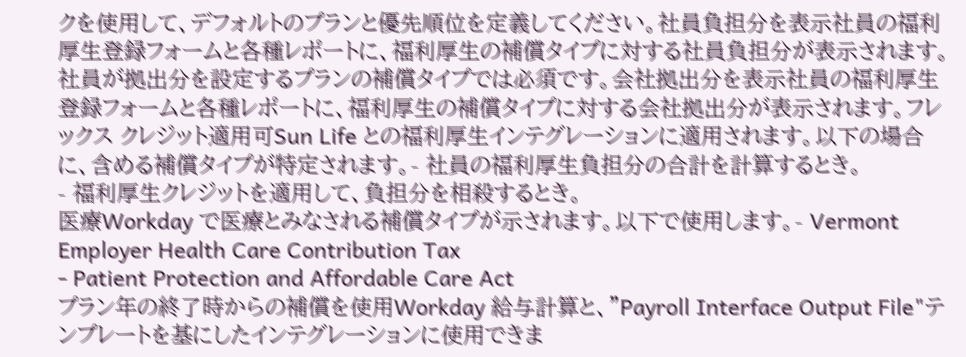クを使用して、デフォルトのプランと優先順位を定義してください。社員負担分を表示社員の福利厚生登録フォームと各種レポートに、福利厚生の補償タイプに対する社員負担分が表示されます。社員が拠出分を設定するプランの補償タイプでは必須です。会社拠出分を表示社員の福利厚生登録フォームと各種レポートに、福利厚生の補償タイプに対する会社拠出分が表示されます。フレックス クレジット適用可Sun Life との福利厚生インテグレーションに適用されます。以下の場合に、含める補償タイプが特定されます。- 社員の福利厚生負担分の合計を計算するとき。
- 福利厚生クレジットを適用して、負担分を相殺するとき。
医療Workday で医療とみなされる補償タイプが示されます。以下で使用します。- Vermont Employer Health Care Contribution Tax
- Patient Protection and Affordable Care Act
プラン年の終了時からの補償を使用Workday 給与計算と、"Payroll Interface Output File"テンプレートを基にしたインテグレーションに使用できま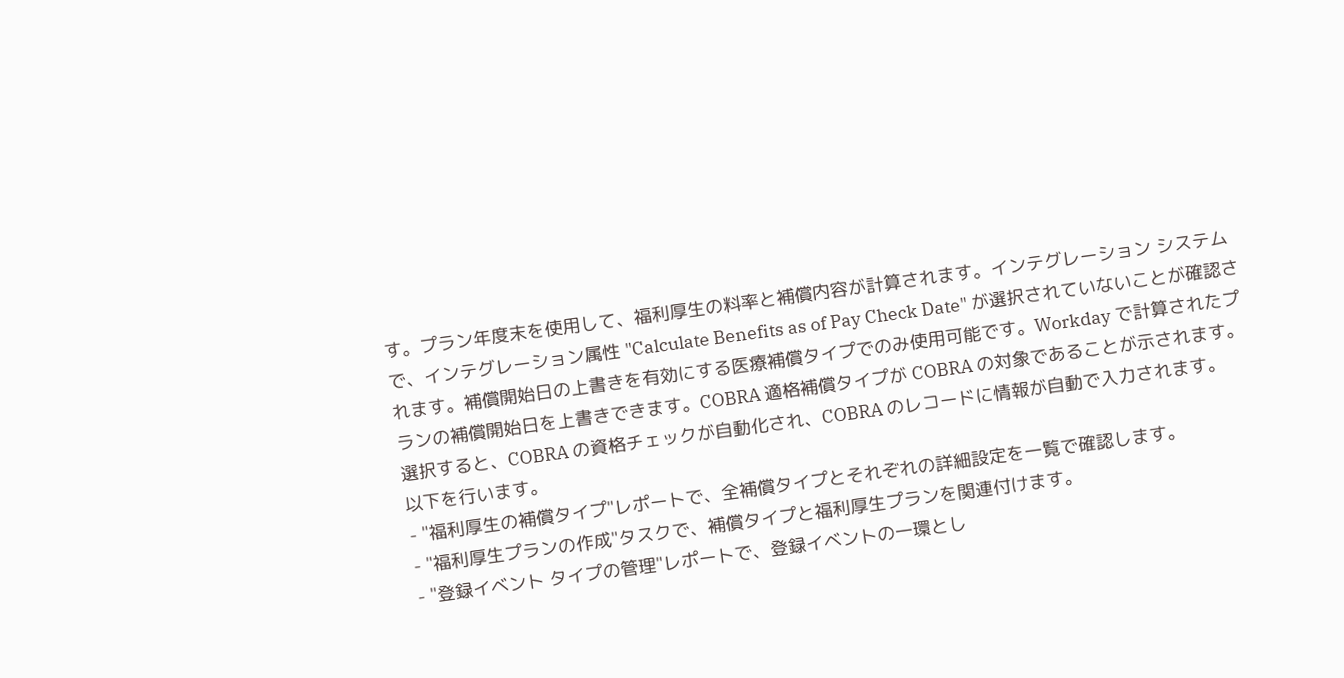す。プラン年度末を使用して、福利厚生の料率と補償内容が計算されます。インテグレーション システムで、インテグレーション属性 "Calculate Benefits as of Pay Check Date" が選択されていないことが確認されます。補償開始日の上書きを有効にする医療補償タイプでのみ使用可能です。Workday で計算されたプランの補償開始日を上書きできます。COBRA 適格補償タイプが COBRA の対象であることが示されます。選択すると、COBRA の資格チェックが自動化され、COBRA のレコードに情報が自動で入力されます。
以下を行います。
- "福利厚生の補償タイプ"レポートで、全補償タイプとそれぞれの詳細設定を一覧で確認します。
- "福利厚生プランの作成"タスクで、補償タイプと福利厚生プランを関連付けます。
- "登録イベント タイプの管理"レポートで、登録イベントの一環とし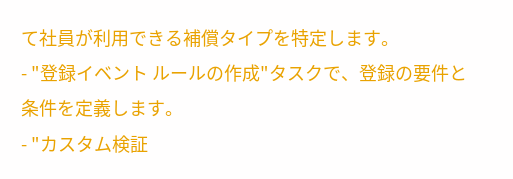て社員が利用できる補償タイプを特定します。
- "登録イベント ルールの作成"タスクで、登録の要件と条件を定義します。
- "カスタム検証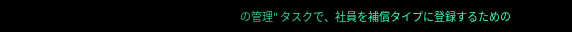の管理" タスクで、社員を補償タイプに登録するための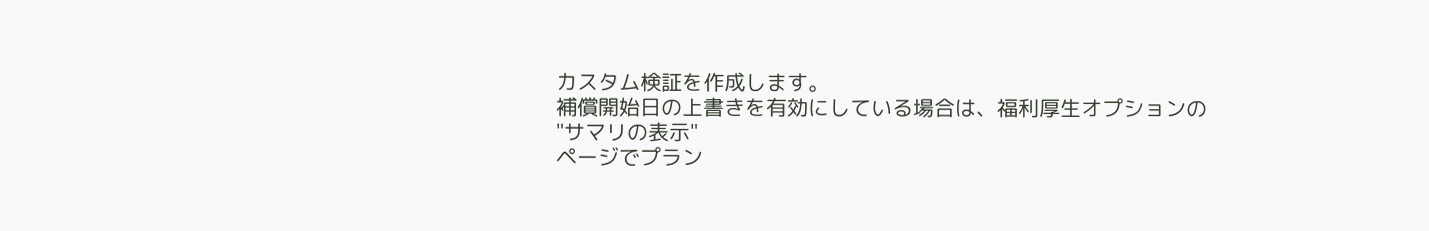カスタム検証を作成します。
補償開始日の上書きを有効にしている場合は、福利厚生オプションの
"サマリの表示"
ページでプラン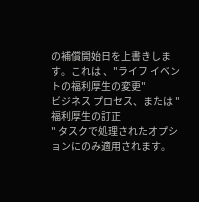の補償開始日を上書きします。これは 、"ライフ イベントの福利厚生の変更"
ビジネス プロセス、または "福利厚生の訂正
" タスクで処理されたオプションにのみ適用されます。